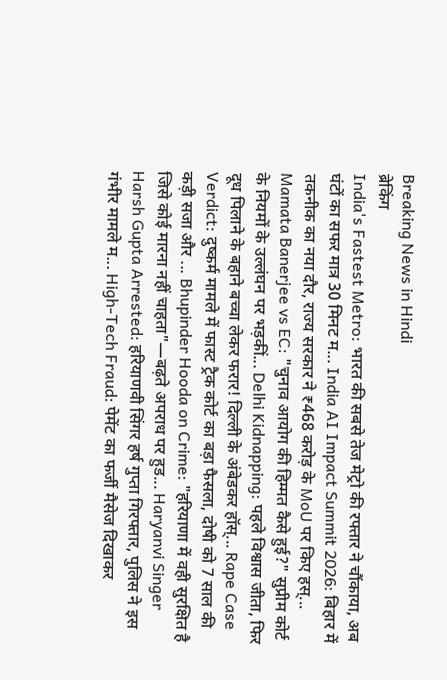Breaking News in Hindi
ब्रेकिंग
India's Fastest Metro: भारत की सबसे तेज मेट्रो की रफ्तार ने चौंकाया, अब घंटों का सफर मात्र 30 मिनट म... India AI Impact Summit 2026: बिहार में तकनीक का नया दौर, राज्य सरकार ने ₹468 करोड़ के MoU पर किए हस्... Mamata Banerjee vs EC: "चुनाव आयोग की हिम्मत कैसे हुई?" सुप्रीम कोर्ट के नियमों के उल्लंघन पर भड़कीं... Delhi Kidnapping: पहले विश्वास जीता, फिर दूध पिलाने के बहाने बच्चा लेकर फरार! दिल्ली के अंबेडकर हॉस्... Rape Case Verdict: दुष्कर्म मामले में फास्ट ट्रैक कोर्ट का बड़ा फैसला, दोषी को 7 साल की कड़ी सजा और ... Bhupinder Hooda on Crime: "हरियाणा में वही सुरक्षित है जिसे कोई मारना नहीं चाहता"—बढ़ते अपराध पर हुड... Haryanvi Singer Harsh Gupta Arrested: हरियाणवी सिंगर हर्ष गुप्ता गिरफ्तार, पुलिस ने इस गंभीर मामले म... High-Tech Fraud: पेमेंट का फर्जी मैसेज दिखाकर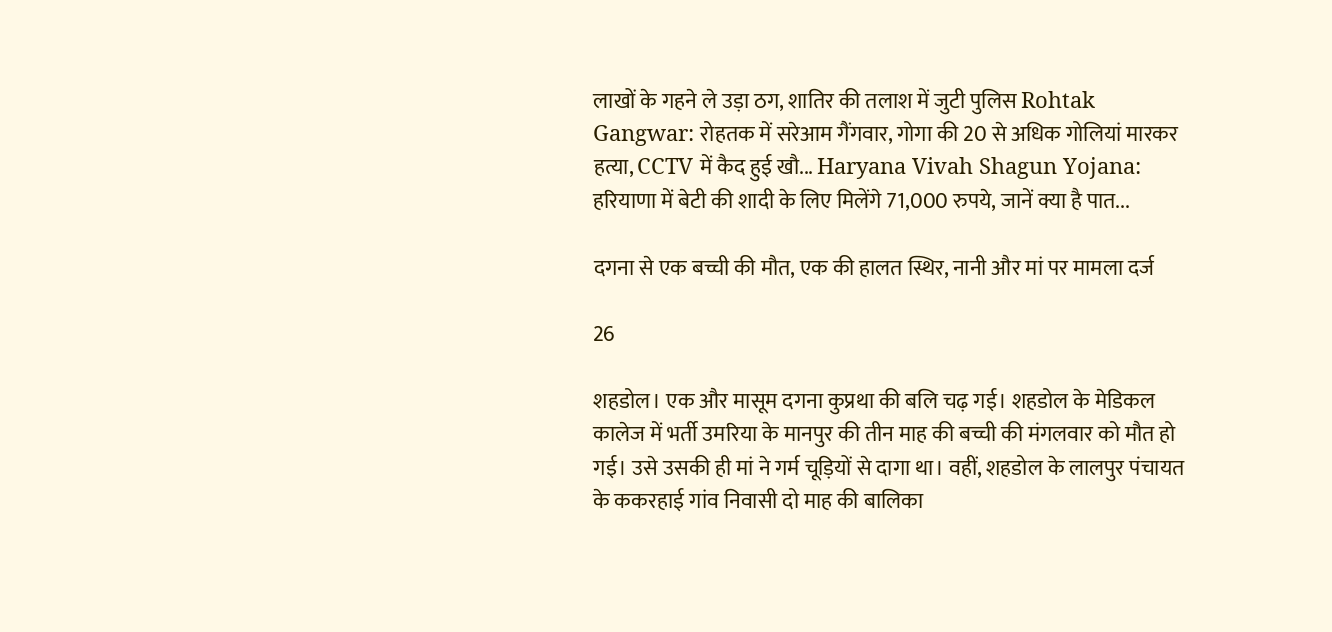लाखों के गहने ले उड़ा ठग, शातिर की तलाश में जुटी पुलिस Rohtak Gangwar: रोहतक में सरेआम गैंगवार, गोगा की 20 से अधिक गोलियां मारकर हत्या, CCTV में कैद हुई खौ... Haryana Vivah Shagun Yojana: हरियाणा में बेटी की शादी के लिए मिलेंगे 71,000 रुपये, जानें क्या है पात...

दगना से एक बच्ची की मौत, एक की हालत स्थिर, नानी और मां पर मामला दर्ज

26

शहडोल। एक और मासूम दगना कुप्रथा की बलि चढ़ गई। शहडोल के मेडिकल कालेज में भर्ती उमरिया के मानपुर की तीन माह की बच्ची की मंगलवार को मौत हो गई। उसे उसकी ही मां ने गर्म चूड़ियों से दागा था। वहीं, शहडोल के लालपुर पंचायत के ककरहाई गांव निवासी दो माह की बालिका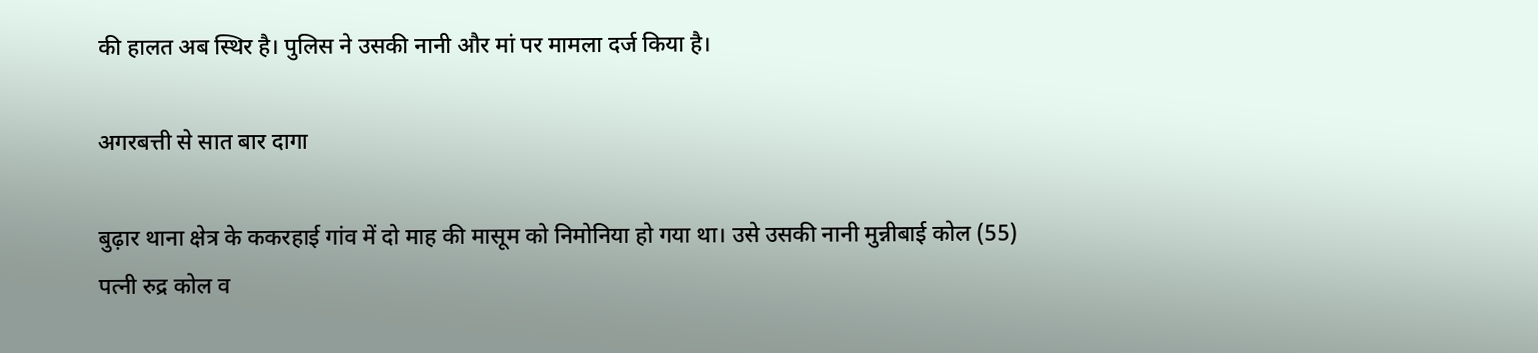की हालत अब स्थिर है। पुलिस ने उसकी नानी और मां पर मामला दर्ज किया है।

अगरबत्ती से सात बार दागा

बुढ़ार थाना क्षेत्र के ककरहाई गांव में दो माह की मासूम को निमोनिया हो गया था। उसे उसकी नानी मुन्नीबाई कोल (55) पत्नी रुद्र कोल व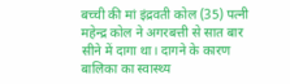बच्ची की मां इंद्रवती कोल (35) पत्नी महेन्द्र कोल ने अगरबत्ती से सात बार सीने में दागा था। दागने के कारण बालिका का स्वास्थ्य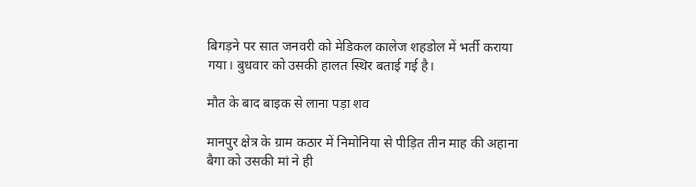बिगड़ने पर सात जनवरी को मेडिकल कालेज शहडोल में भर्ती कराया गया। बुधवार को उसकी हालत स्थिर बताई गई है।

मौत के बाद बाइक से लाना पड़ा शव

मानपुर क्षेत्र के ग्राम कठार में निमोनिया से पीड़ित तीन माह की अहाना बैगा को उसकी मां ने ही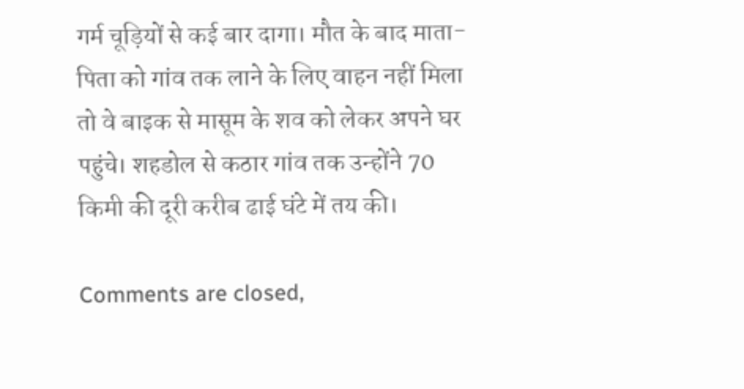गर्म चूड़ियों से कई बार दागा। मौत के बाद माता-पिता को गांव तक लाने के लिए वाहन नहीं मिला तो वे बाइक से मासूम के शव को लेकर अपने घर पहुंचे। शहडोल से कठार गांव तक उन्होंने 70 किमी की दूरी करीब ढाई घंटे में तय की।

Comments are closed,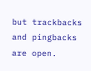but trackbacks and pingbacks are open.